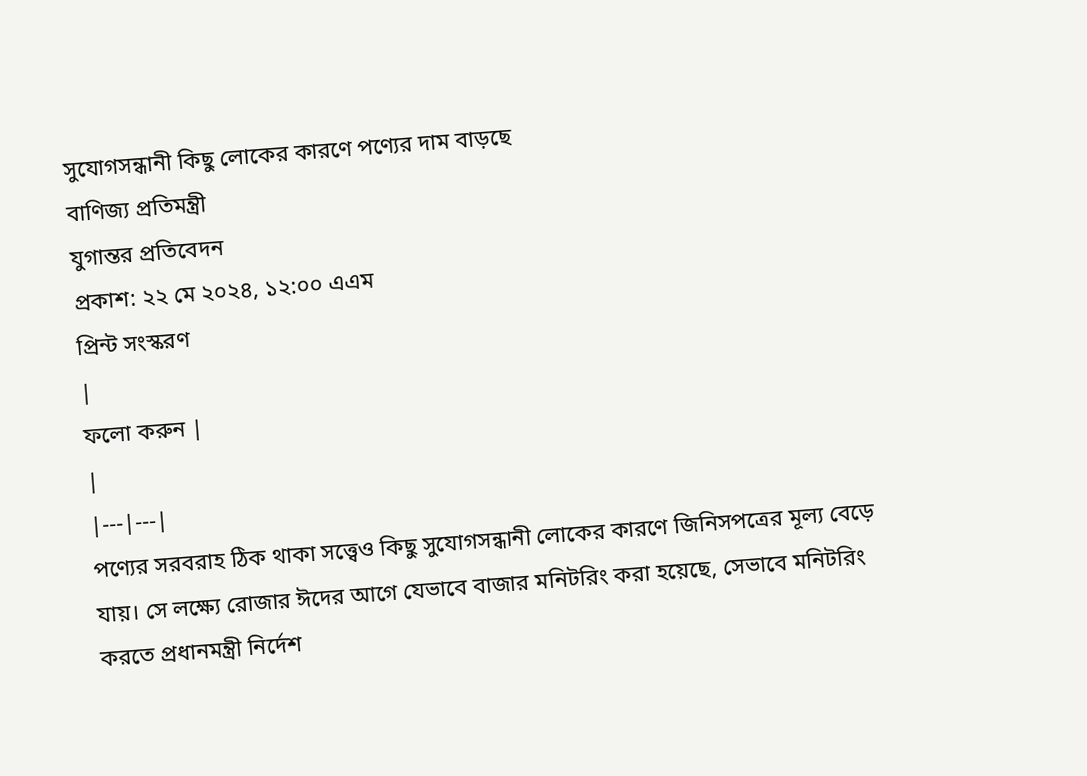সুযোগসন্ধানী কিছু লোকের কারণে পণ্যের দাম বাড়ছে
বাণিজ্য প্রতিমন্ত্রী
যুগান্তর প্রতিবেদন
প্রকাশ: ২২ মে ২০২৪, ১২:০০ এএম
প্রিন্ট সংস্করণ
|
ফলো করুন |
|
|---|---|
পণ্যের সরবরাহ ঠিক থাকা সত্ত্বেও কিছু সুযোগসন্ধানী লোকের কারণে জিনিসপত্রের মূল্য বেড়ে যায়। সে লক্ষ্যে রোজার ঈদের আগে যেভাবে বাজার মনিটরিং করা হয়েছে, সেভাবে মনিটরিং করতে প্রধানমন্ত্রী নির্দেশ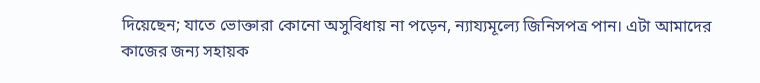দিয়েছেন; যাতে ভোক্তারা কোনো অসুবিধায় না পড়েন, ন্যায্যমূল্যে জিনিসপত্র পান। এটা আমাদের কাজের জন্য সহায়ক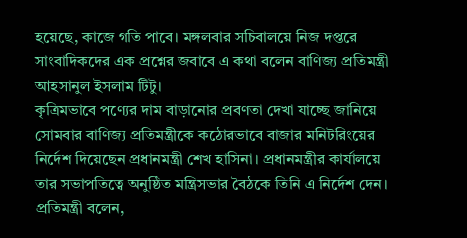হয়েছে, কাজে গতি পাবে। মঙ্গলবার সচিবালয়ে নিজ দপ্তরে সাংবাদিকদের এক প্রশ্নের জবাবে এ কথা বলেন বাণিজ্য প্রতিমন্ত্রী আহসানুল ইসলাম টিটু।
কৃত্রিমভাবে পণ্যের দাম বাড়ানোর প্রবণতা দেখা যাচ্ছে জানিয়ে সোমবার বাণিজ্য প্রতিমন্ত্রীকে কঠোরভাবে বাজার মনিটরিংয়ের নির্দেশ দিয়েছেন প্রধানমন্ত্রী শেখ হাসিনা। প্রধানমন্ত্রীর কার্যালয়ে তার সভাপতিত্বে অনুষ্ঠিত মন্ত্রিসভার বৈঠকে তিনি এ নির্দেশ দেন।
প্রতিমন্ত্রী বলেন,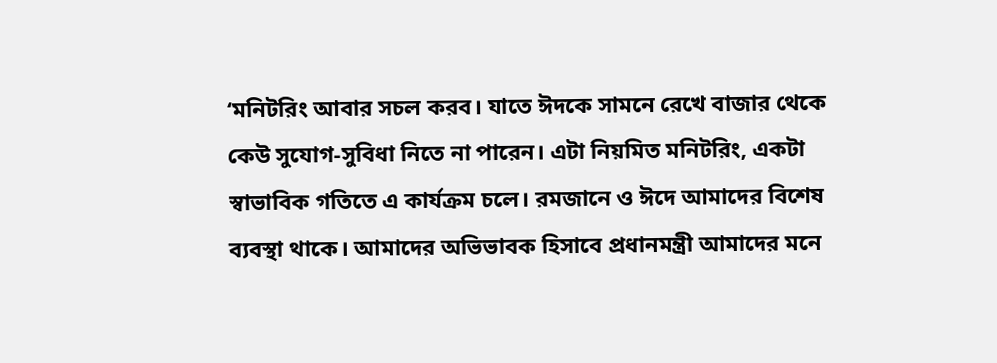‘মনিটরিং আবার সচল করব। যাতে ঈদকে সামনে রেখে বাজার থেকে কেউ সুযোগ-সুবিধা নিতে না পারেন। এটা নিয়মিত মনিটরিং, একটা স্বাভাবিক গতিতে এ কার্যক্রম চলে। রমজানে ও ঈদে আমাদের বিশেষ ব্যবস্থা থাকে। আমাদের অভিভাবক হিসাবে প্রধানমন্ত্রী আমাদের মনে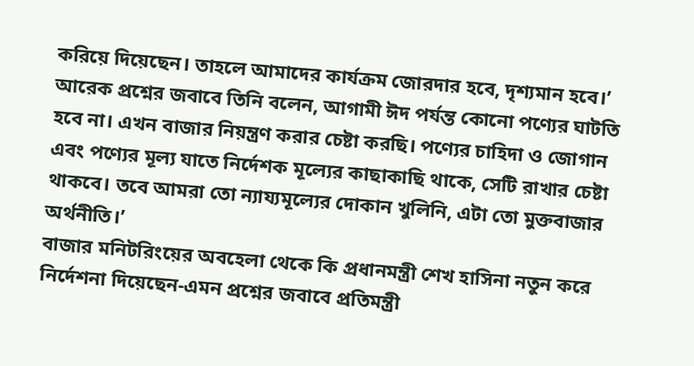করিয়ে দিয়েছেন। তাহলে আমাদের কার্যক্রম জোরদার হবে, দৃশ্যমান হবে।’
আরেক প্রশ্নের জবাবে তিনি বলেন, আগামী ঈদ পর্যন্ত কোনো পণ্যের ঘাটতি হবে না। এখন বাজার নিয়ন্ত্রণ করার চেষ্টা করছি। পণ্যের চাহিদা ও জোগান এবং পণ্যের মূল্য যাতে নির্দেশক মূল্যের কাছাকাছি থাকে, সেটি রাখার চেষ্টা থাকবে। তবে আমরা তো ন্যায্যমূল্যের দোকান খুলিনি, এটা তো মুক্তবাজার অর্থনীতি।’
বাজার মনিটরিংয়ের অবহেলা থেকে কি প্রধানমন্ত্রী শেখ হাসিনা নতুন করে নির্দেশনা দিয়েছেন-এমন প্রশ্নের জবাবে প্রতিমন্ত্রী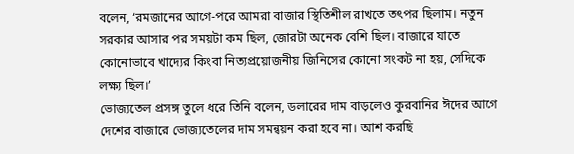বলেন, ‘রমজানের আগে-পরে আমরা বাজার স্থিতিশীল রাখতে তৎপর ছিলাম। নতুন সরকার আসার পর সময়টা কম ছিল, জোরটা অনেক বেশি ছিল। বাজারে যাতে কোনোভাবে খাদ্যের কিংবা নিত্যপ্রয়োজনীয় জিনিসের কোনো সংকট না হয়, সেদিকে লক্ষ্য ছিল।’
ভোজ্যতেল প্রসঙ্গ তুলে ধরে তিনি বলেন, ডলারের দাম বাড়লেও কুরবানির ঈদের আগে দেশের বাজারে ভোজ্যতেলের দাম সমন্বয়ন করা হবে না। আশ করছি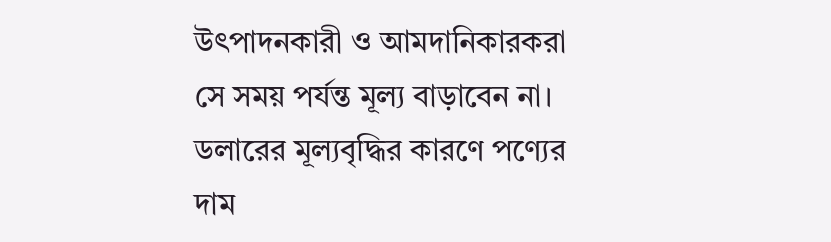উৎপাদনকারী ও আমদানিকারকরা সে সময় পর্যন্ত মূল্য বাড়াবেন না।
ডলারের মূল্যবৃদ্ধির কারণে পণ্যের দাম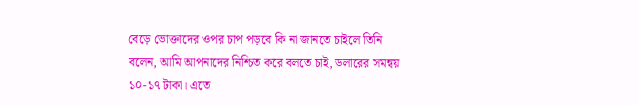বেড়ে ভোক্তাদের ওপর চাপ পড়বে কি না জানতে চাইলে তিনি বলেন, আমি আপনাদের নিশ্চিত করে বলতে চাই, ডলারের সমন্বয় ১০-১৭ টাকা। এতে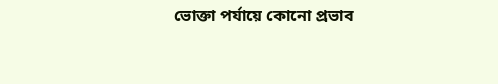ভোক্তা পর্যায়ে কোনো প্রভাব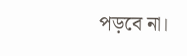পড়বে না।